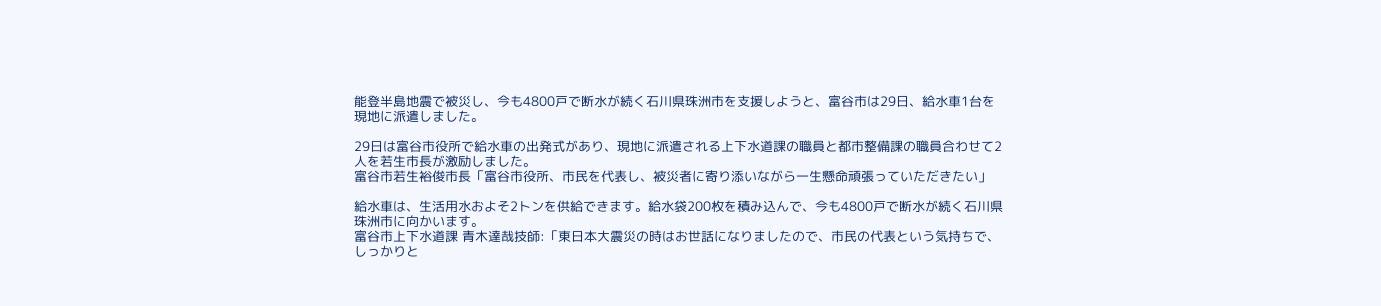能登半島地震で被災し、今も4800戸で断水が続く石川県珠洲市を支援しようと、富谷市は29日、給水車1台を現地に派遣しました。

29日は富谷市役所で給水車の出発式があり、現地に派遣される上下水道課の職員と都市整備課の職員合わせて2人を若生市長が激励しました。
富谷市若生裕俊市長「富谷市役所、市民を代表し、被災者に寄り添いながら一生懸命頑張っていただきたい」

給水車は、生活用水およそ2トンを供給できます。給水袋200枚を積み込んで、今も4800戸で断水が続く石川県珠洲市に向かいます。
富谷市上下水道課 青木達哉技師:「東日本大震災の時はお世話になりましたので、市民の代表という気持ちで、しっかりと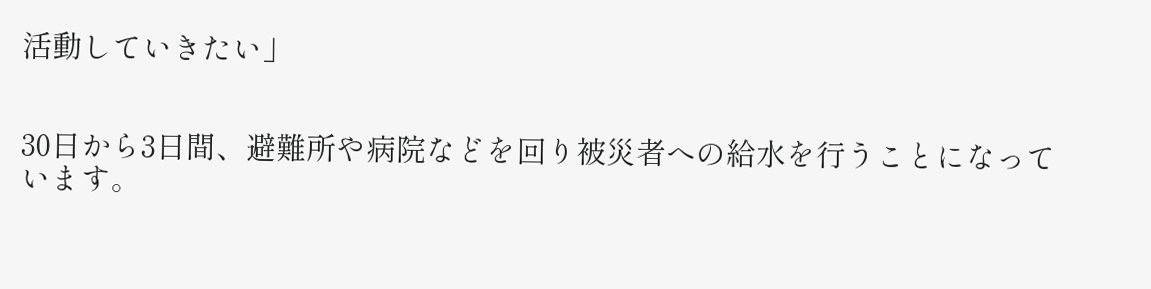活動していきたい」


30日から3日間、避難所や病院などを回り被災者への給水を行うことになっています。